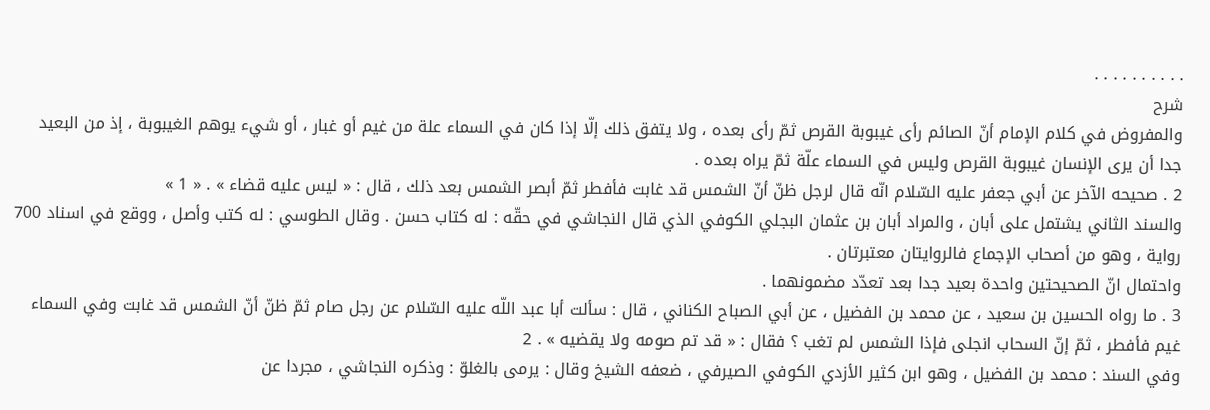. . . . . . . . . .
شرح
والمفروض في كلام الإمام أنّ الصائم رأى غيبوبة القرص ثمّ رأى بعده ، ولا يتفق ذلك إلّا إذا كان في السماء علة من غيم أو غبار ، أو شيء يوهم الغيبوبة ، إذ من البعيد جدا أن يرى الإنسان غيبوبة القرص وليس في السماء علّة ثمّ يراه بعده .
2 . صحيحه الآخر عن أبي جعفر عليه السّلام انّه قال لرجل ظنّ أنّ الشمس قد غابت فأفطر ثمّ أبصر الشمس بعد ذلك ، قال : « ليس عليه قضاء » . « 1 »
والسند الثاني يشتمل على أبان ، والمراد أبان بن عثمان البجلي الكوفي الذي قال النجاشي في حقّه : له كتاب حسن . وقال الطوسي : له كتب وأصل ، ووقع في اسناد 700 رواية ، وهو من أصحاب الإجماع فالروايتان معتبرتان .
واحتمال انّ الصحيحتين واحدة بعيد جدا بعد تعدّد مضمونهما .
3 . ما رواه الحسين بن سعيد ، عن محمد بن الفضيل ، عن أبي الصباح الكناني ، قال : سألت أبا عبد اللّه عليه السّلام عن رجل صام ثمّ ظنّ أنّ الشمس قد غابت وفي السماء غيم فأفطر ، ثمّ إنّ السحاب انجلى فإذا الشمس لم تغب ؟ فقال : « قد تم صومه ولا يقضيه » . 2
وفي السند : محمد بن الفضيل ، وهو ابن كثير الأزدي الكوفي الصيرفي ، ضعفه الشيخ وقال : يرمى بالغلوّ : وذكره النجاشي ، مجردا عن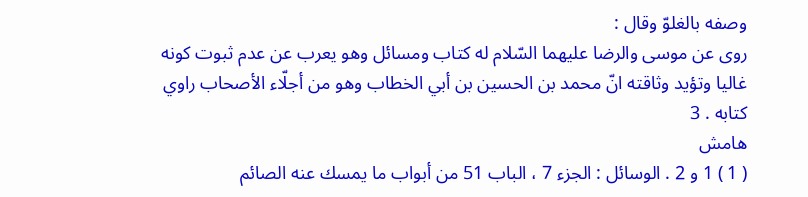وصفه بالغلوّ وقال :
روى عن موسى والرضا عليهما السّلام له كتاب ومسائل وهو يعرب عن عدم ثبوت كونه غاليا وتؤيد وثاقته انّ محمد بن الحسين بن أبي الخطاب وهو من أجلّاء الأصحاب راوي كتابه . 3
هامش
( 1 ) 1 و 2 . الوسائل : الجزء 7 ، الباب 51 من أبواب ما يمسك عنه الصائم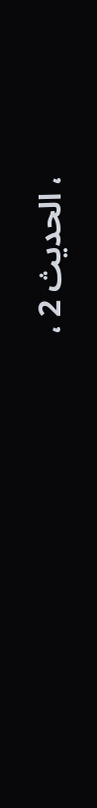، الحديث 2 ،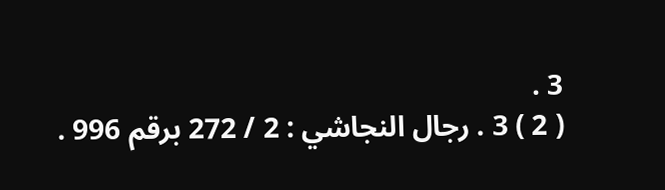3 .
( 2 ) 3 . رجال النجاشي : 2 / 272 برقم 996 .